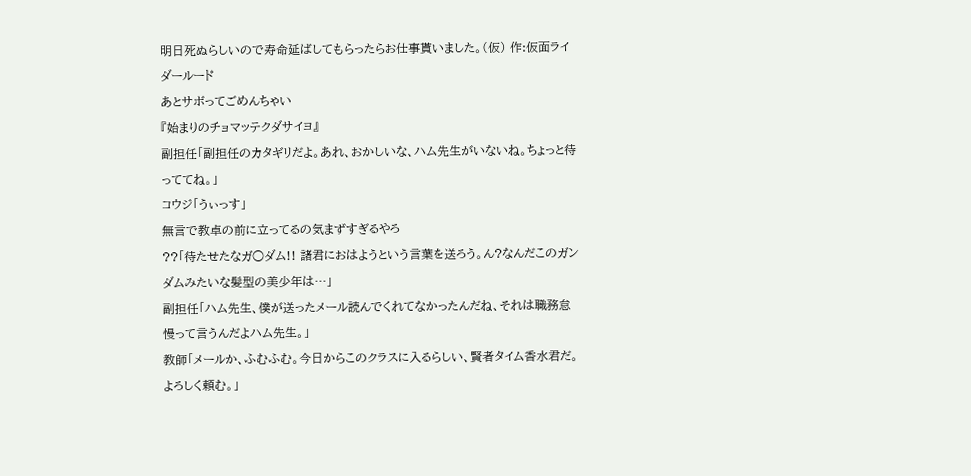明日死ぬらしいので寿命延ばしてもらったらお仕事貰いました。(仮) 作:仮面ライダールード
あとサボってごめんちゃい
『始まりのチョマッテクダサイヨ』
副担任「副担任のカタギリだよ。あれ、おかしいな、ハム先生がいないね。ちょっと待っててね。」
コウジ「うぃっす」
無言で教卓の前に立ってるの気まずすぎるやろ
??「待たせたなガ○ダム!! 諸君におはようという言葉を送ろう。ん?なんだこのガンダムみたいな髪型の美少年は…」
副担任「ハム先生、僕が送ったメール読んでくれてなかったんだね、それは職務怠慢って言うんだよハム先生。」
教師「メールか、ふむふむ。今日からこのクラスに入るらしい、賢者タイム香水君だ。よろしく頼む。」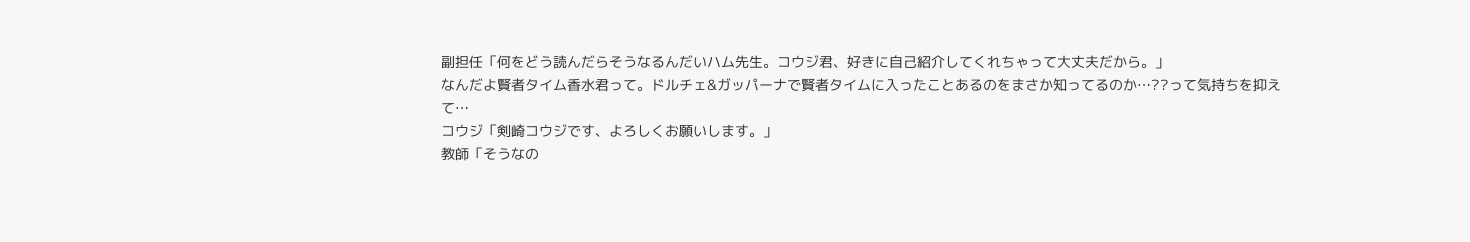副担任「何をどう読んだらそうなるんだいハム先生。コウジ君、好きに自己紹介してくれちゃって大丈夫だから。」
なんだよ賢者タイム香水君って。ドルチェ&ガッパーナで賢者タイムに入ったことあるのをまさか知ってるのか…??って気持ちを抑えて…
コウジ「剣崎コウジです、よろしくお願いします。」
教師「そうなの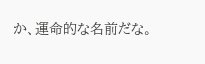か、運命的な名前だな。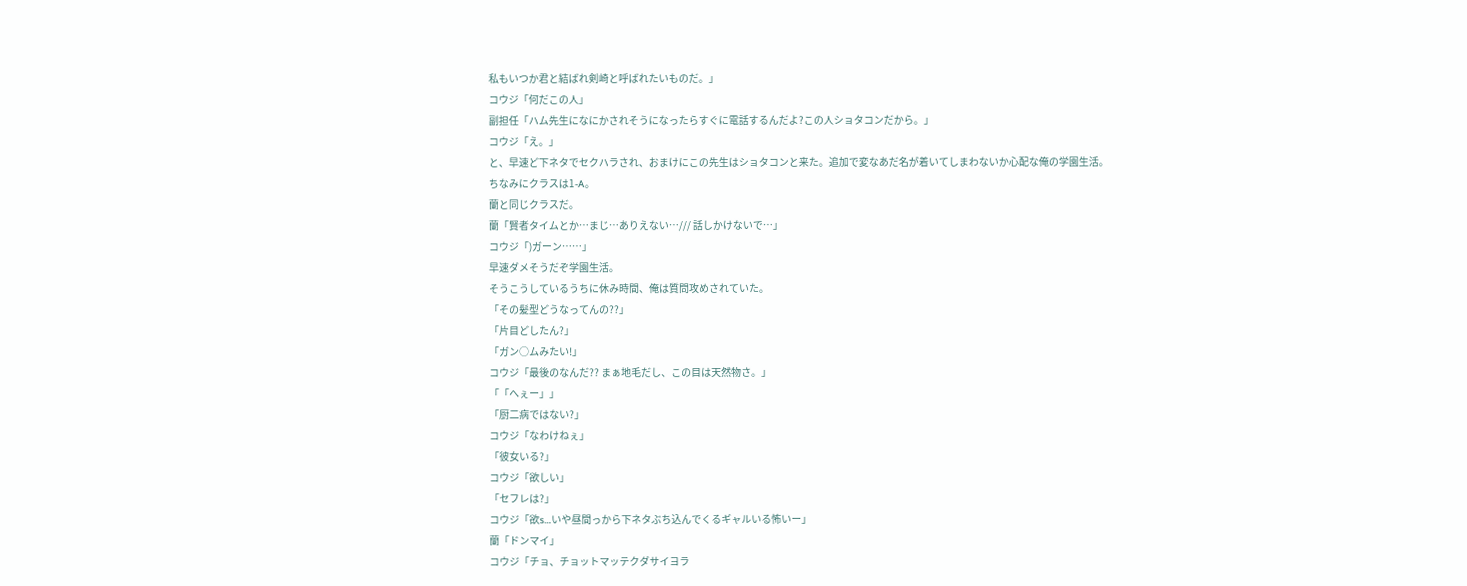私もいつか君と結ばれ剣崎と呼ばれたいものだ。」
コウジ「何だこの人」
副担任「ハム先生になにかされそうになったらすぐに電話するんだよ?この人ショタコンだから。」
コウジ「え。」
と、早速ど下ネタでセクハラされ、おまけにこの先生はショタコンと来た。追加で変なあだ名が着いてしまわないか心配な俺の学園生活。
ちなみにクラスは1-A。
蘭と同じクラスだ。
蘭「賢者タイムとか…まじ…ありえない…/// 話しかけないで…」
コウジ「)ガーン……」
早速ダメそうだぞ学園生活。
そうこうしているうちに休み時間、俺は質問攻めされていた。
「その髪型どうなってんの??」
「片目どしたん?」
「ガン○ムみたい!」
コウジ「最後のなんだ?? まぁ地毛だし、この目は天然物さ。」
「「へぇー」」
「厨二病ではない?」
コウジ「なわけねぇ」
「彼女いる?」
コウジ「欲しい」
「セフレは?」
コウジ「欲s…いや昼間っから下ネタぶち込んでくるギャルいる怖いー」
蘭「ドンマイ」
コウジ「チョ、チョットマッテクダサイヨラ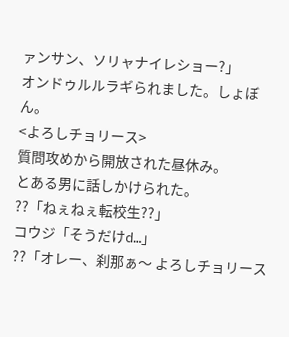ァンサン、ソリャナイレショー?」
オンドゥルルラギられました。しょぼん。
<よろしチョリース>
質問攻めから開放された昼休み。
とある男に話しかけられた。
??「ねぇねぇ転校生??」
コウジ「そうだけd…」
??「オレー、刹那ぁ〜 よろしチョリース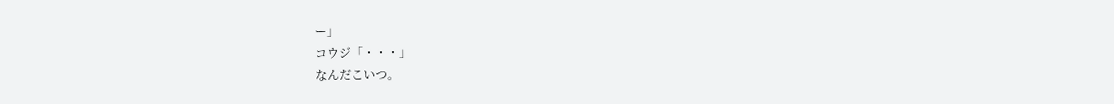ー」
コウジ「・・・」
なんだこいつ。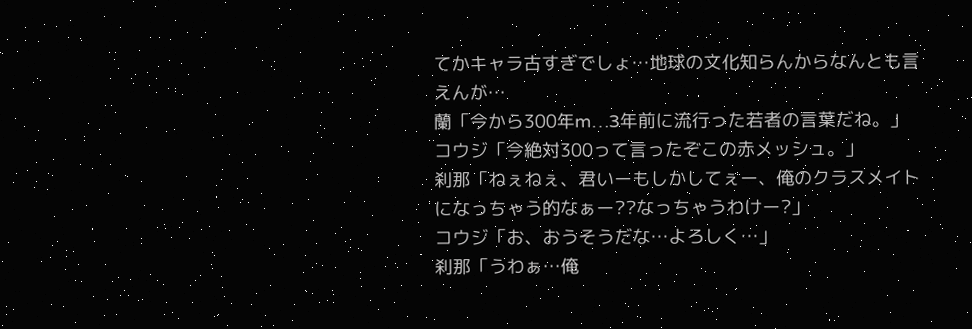てかキャラ古すぎでしょ…地球の文化知らんからなんとも言えんが…
蘭「今から300年m…3年前に流行った若者の言葉だね。」
コウジ「今絶対300って言ったぞこの赤メッシュ。」
刹那「ねぇねぇ、君いーもしかしてぇー、俺のクラスメイトになっちゃう的なぁー??なっちゃうわけー?」
コウジ「お、おうそうだな…よろしく…」
刹那「うわぁ…俺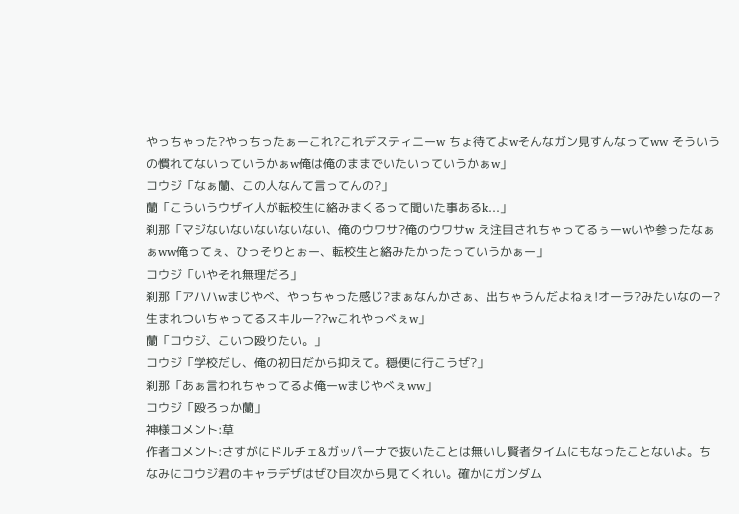やっちゃった?やっちったぁーこれ?これデスティニーw ちょ待てよwそんなガン見すんなってww そういうの慣れてないっていうかぁw俺は俺のままでいたいっていうかぁw」
コウジ「なぁ蘭、この人なんて言ってんの?」
蘭「こういうウザイ人が転校生に絡みまくるって聞いた事あるk…」
刹那「マジないないないないない、俺のウワサ?俺のウワサw え注目されちゃってるぅーwいや参ったなぁぁww俺ってぇ、ひっそりとぉー、転校生と絡みたかったっていうかぁー」
コウジ「いやそれ無理だろ」
刹那「アハハwまじやべ、やっちゃった感じ?まぁなんかさぁ、出ちゃうんだよねぇ!オーラ?みたいなのー?生まれついちゃってるスキルー??wこれやっべぇw」
蘭「コウジ、こいつ殴りたい。」
コウジ「学校だし、俺の初日だから抑えて。穏便に行こうぜ?」
刹那「あぁ言われちゃってるよ俺ーwまじやべぇww」
コウジ「殴ろっか蘭」
神様コメント:草
作者コメント:さすがにドルチェ&ガッパーナで抜いたことは無いし賢者タイムにもなったことないよ。ちなみにコウジ君のキャラデザはぜひ目次から見てくれい。確かにガンダム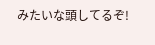みたいな頭してるぞ!